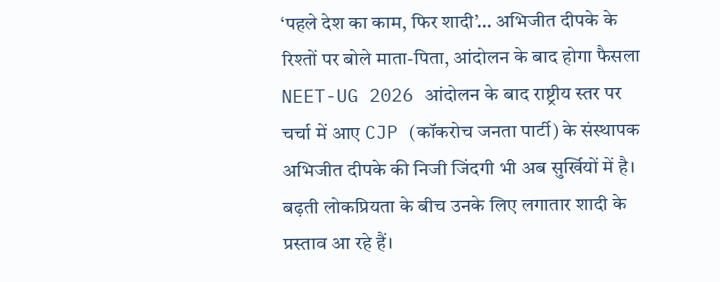‘पहले देश का काम, फिर शादी’… अभिजीत दीपके के रिश्तों पर बोले माता-पिता, आंदोलन के बाद होगा फैसला
NEET-UG 2026 आंदोलन के बाद राष्ट्रीय स्तर पर चर्चा में आए CJP (कॉकरोच जनता पार्टी) के संस्थापक अभिजीत दीपके की निजी जिंदगी भी अब सुर्खियों में है। बढ़ती लोकप्रियता के बीच उनके लिए लगातार शादी के प्रस्ताव आ रहे हैं।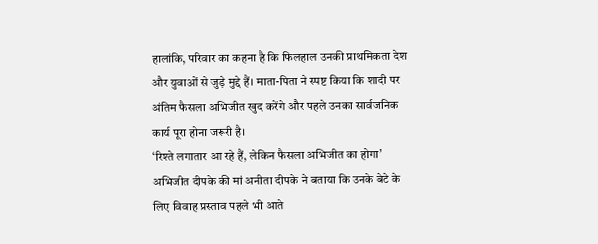हालांकि, परिवार का कहना है कि फिलहाल उनकी प्राथमिकता देश और युवाओं से जुड़े मुद्दे हैं। माता-पिता ने स्पष्ट किया कि शादी पर अंतिम फैसला अभिजीत खुद करेंगे और पहले उनका सार्वजनिक कार्य पूरा होना जरूरी है।
‘रिश्ते लगातार आ रहे हैं, लेकिन फैसला अभिजीत का होगा’
अभिजीत दीपके की मां अनीता दीपके ने बताया कि उनके बेटे के लिए विवाह प्रस्ताव पहले भी आते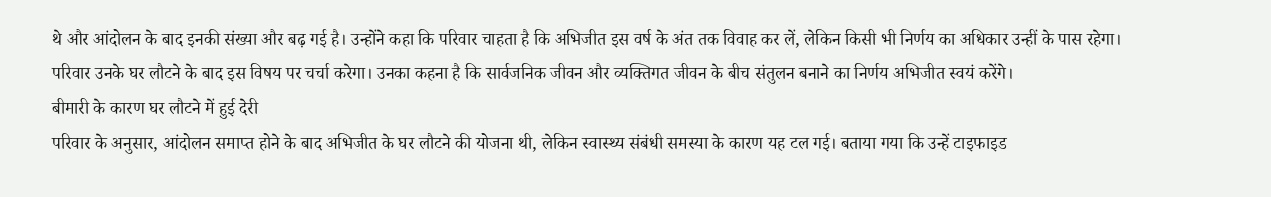थे और आंदोलन के बाद इनकी संख्या और बढ़ गई है। उन्होंने कहा कि परिवार चाहता है कि अभिजीत इस वर्ष के अंत तक विवाह कर लें, लेकिन किसी भी निर्णय का अधिकार उन्हीं के पास रहेगा। परिवार उनके घर लौटने के बाद इस विषय पर चर्चा करेगा। उनका कहना है कि सार्वजनिक जीवन और व्यक्तिगत जीवन के बीच संतुलन बनाने का निर्णय अभिजीत स्वयं करेंगे।
बीमारी के कारण घर लौटने में हुई देरी
परिवार के अनुसार, आंदोलन समाप्त होने के बाद अभिजीत के घर लौटने की योजना थी, लेकिन स्वास्थ्य संबंधी समस्या के कारण यह टल गई। बताया गया कि उन्हें टाइफाइड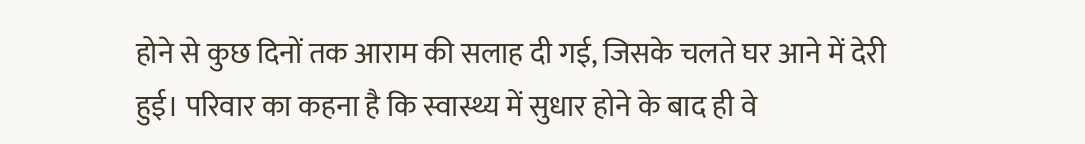होने से कुछ दिनों तक आराम की सलाह दी गई, जिसके चलते घर आने में देरी हुई। परिवार का कहना है कि स्वास्थ्य में सुधार होने के बाद ही वे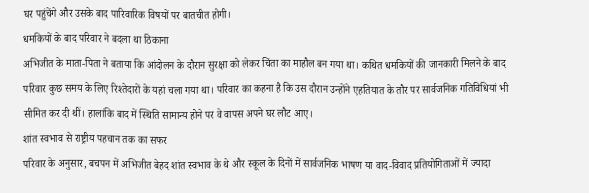घर पहुंचेंगे और उसके बाद पारिवारिक विषयों पर बातचीत होगी।
धमकियों के बाद परिवार ने बदला था ठिकाना
अभिजीत के माता-पिता ने बताया कि आंदोलन के दौरान सुरक्षा को लेकर चिंता का माहौल बन गया था। कथित धमकियों की जानकारी मिलने के बाद परिवार कुछ समय के लिए रिश्तेदारों के यहां चला गया था। परिवार का कहना है कि उस दौरान उन्होंने एहतियात के तौर पर सार्वजनिक गतिविधियां भी सीमित कर दी थीं। हालांकि बाद में स्थिति सामान्य होने पर वे वापस अपने घर लौट आए।
शांत स्वभाव से राष्ट्रीय पहचान तक का सफर
परिवार के अनुसार, बचपन में अभिजीत बेहद शांत स्वभाव के थे और स्कूल के दिनों में सार्वजनिक भाषण या वाद-विवाद प्रतियोगिताओं में ज्यादा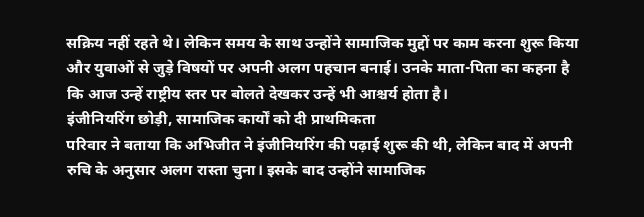सक्रिय नहीं रहते थे। लेकिन समय के साथ उन्होंने सामाजिक मुद्दों पर काम करना शुरू किया और युवाओं से जुड़े विषयों पर अपनी अलग पहचान बनाई। उनके माता-पिता का कहना है कि आज उन्हें राष्ट्रीय स्तर पर बोलते देखकर उन्हें भी आश्चर्य होता है।
इंजीनियरिंग छोड़ी, सामाजिक कार्यों को दी प्राथमिकता
परिवार ने बताया कि अभिजीत ने इंजीनियरिंग की पढ़ाई शुरू की थी, लेकिन बाद में अपनी रुचि के अनुसार अलग रास्ता चुना। इसके बाद उन्होंने सामाजिक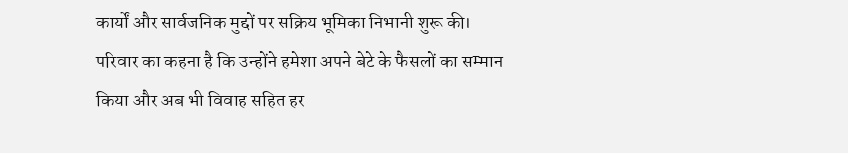कार्यों और सार्वजनिक मुद्दों पर सक्रिय भूमिका निभानी शुरू की। परिवार का कहना है कि उन्होंने हमेशा अपने बेटे के फैसलों का सम्मान किया और अब भी विवाह सहित हर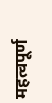महत्वपूर्ण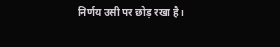निर्णय उसी पर छोड़ रखा है।